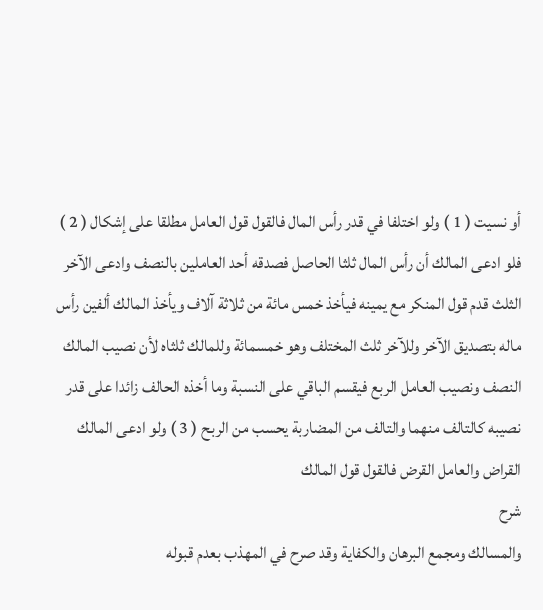أو نسيت ( 1 ) ولو اختلفا في قدر رأس المال فالقول قول العامل مطلقا على إشكال ( 2 ) فلو ادعى المالك أن رأس المال ثلثا الحاصل فصدقه أحد العاملين بالنصف وادعى الآخر الثلث قدم قول المنكر مع يمينه فيأخذ خمس مائة من ثلاثة آلاف ويأخذ المالك ألفين رأس ماله بتصديق الآخر وللآخر ثلث المختلف وهو خمسمائة وللمالك ثلثاه لأن نصيب المالك النصف ونصيب العامل الربع فيقسم الباقي على النسبة وما أخذه الحالف زائدا على قدر نصيبه كالتالف منهما والتالف من المضاربة يحسب من الربح ( 3 ) ولو ادعى المالك القراض والعامل القرض فالقول قول المالك
شرح
والمسالك ومجمع البرهان والكفاية وقد صرح في المهذب بعدم قبوله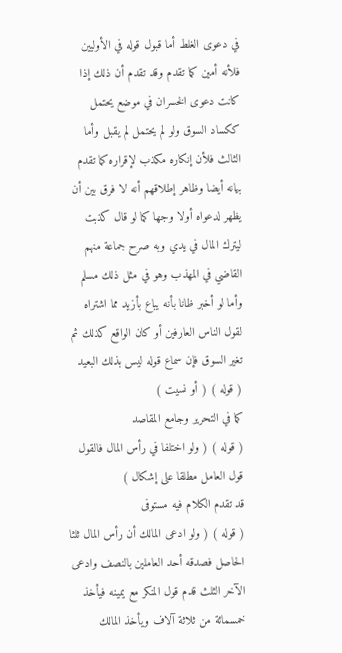في دعوى الغلط أما قبول قوله في الأوليين فلأنه أمين كما تقدم وقد تقدم أن ذلك إذا كانت دعوى الخسران في موضع يحتمل ككساد السوق ولو لم يحتمل لم يقبل وأما الثالث فلأن إنكاره مكذب لإقراره كما تقدم بيانه أيضا وظاهر إطلاقهم أنه لا فرق بين أن يظهر لدعواه أولا وجها كما لو قال كذبت ليترك المال في يدي وبه صرح جماعة منهم القاضي في المهذب وهو في مثل ذلك مسلم وأما لو أخبر ظانا بأنه يباع بأزيد مما اشتراه لقول الناس العارفين أو كان الواقع كذلك ثم تغير السوق فإن سماع قوله ليس بذلك البعيد
( قوله ) ( أو نسيت )
كما في التحرير وجامع المقاصد
( قوله ) ( ولو اختلفا في رأس المال فالقول قول العامل مطلقا على إشكال )
قد تقدم الكلام فيه مستوفى
( قوله ) ( ولو ادعى المالك أن رأس المال ثلثا الحاصل فصدقه أحد العاملين بالنصف وادعى الآخر الثلث قدم قول المنكر مع يمينه فيأخذ خمسمائة من ثلاثة آلاف ويأخذ المالك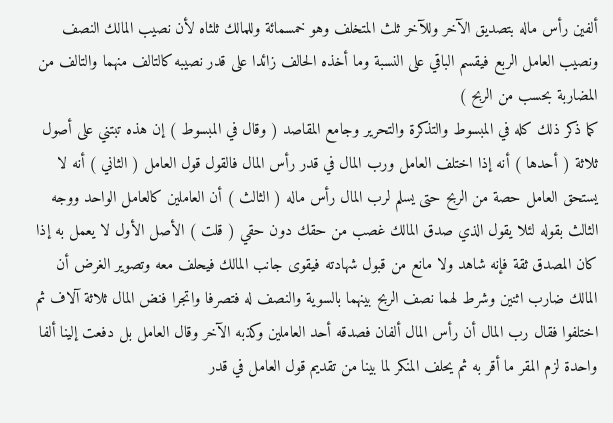ألفين رأس ماله بتصديق الآخر وللآخر ثلث المتخلف وهو خمسمائة وللمالك ثلثاه لأن نصيب المالك النصف ونصيب العامل الربع فيقسم الباقي على النسبة وما أخذه الحالف زائدا على قدر نصيبه كالتالف منهما والتالف من المضاربة بحسب من الربح )
كما ذكر ذلك كله في المبسوط والتذكرة والتحرير وجامع المقاصد ( وقال في المبسوط ) إن هذه تبتني على أصول ثلاثة ( أحدها ) أنه إذا اختلف العامل ورب المال في قدر رأس المال فالقول قول العامل ( الثاني ) أنه لا يستحق العامل حصة من الربح حتى يسلم لرب المال رأس ماله ( الثالث ) أن العاملين كالعامل الواحد ووجه الثالث بقوله لئلا يقول الذي صدق المالك غصب من حقك دون حقي ( قلت ) الأصل الأول لا يعمل به إذا كان المصدق ثقة فإنه شاهد ولا مانع من قبول شهادته فيقوى جانب المالك فيحلف معه وتصوير الغرض أن المالك ضارب اثنين وشرط لهما نصف الربح بينهما بالسوية والنصف له فتصرفا واتجرا فنض المال ثلاثة آلاف ثم اختلفوا فقال رب المال أن رأس المال ألفان فصدقه أحد العاملين وكذبه الآخر وقال العامل بل دفعت إلينا ألفا واحدة لزم المقر ما أقر به ثم يحلف المنكر لما بينا من تقديم قول العامل في قدر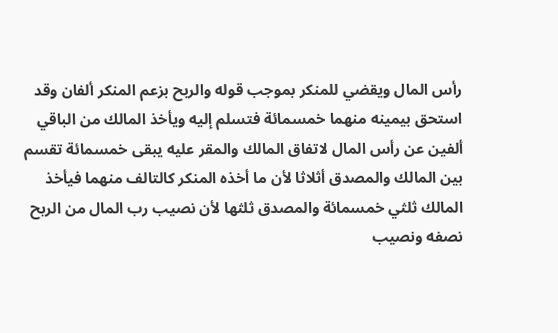رأس المال ويقضي للمنكر بموجب قوله والربح بزعم المنكر ألفان وقد استحق بيمينه منهما خمسمائة فتسلم إليه ويأخذ المالك من الباقي ألفين عن رأس المال لاتفاق المالك والمقر عليه يبقى خمسمائة تقسم بين المالك والمصدق أثلاثا لأن ما أخذه المنكر كالتالف منهما فيأخذ المالك ثلثي خمسمائة والمصدق ثلثها لأن نصيب رب المال من الربح نصفه ونصيب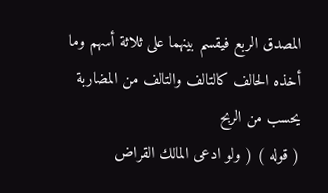المصدق الربع فيقسم بينهما على ثلاثة أسهم وما أخذه الحالف كالتالف والتالف من المضاربة يحسب من الربح
( قوله ) ( ولو ادعى المالك القراض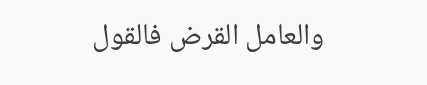والعامل القرض فالقول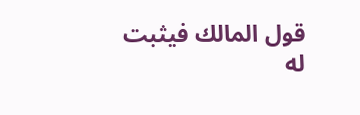قول المالك فيثبت له